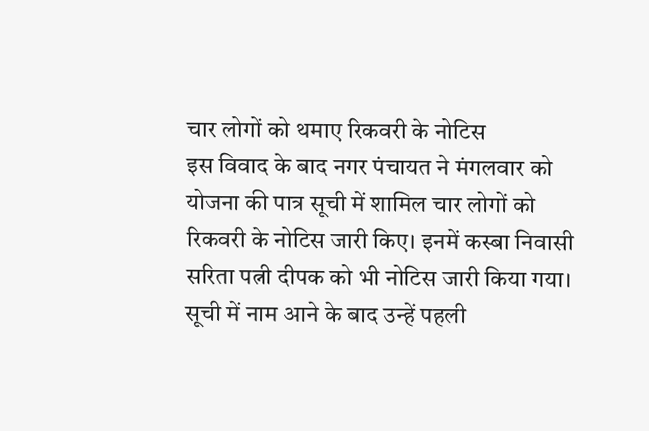चार लोगों को थमाए रिकवरी के नोटिस
इस विवाद के बाद नगर पंचायत ने मंगलवार को योजना की पात्र सूची में शामिल चार लोगों को रिकवरी के नोटिस जारी किए। इनमें कस्बा निवासी सरिता पत्नी दीपक को भी नोटिस जारी किया गया। सूची में नाम आने के बाद उन्हें पहली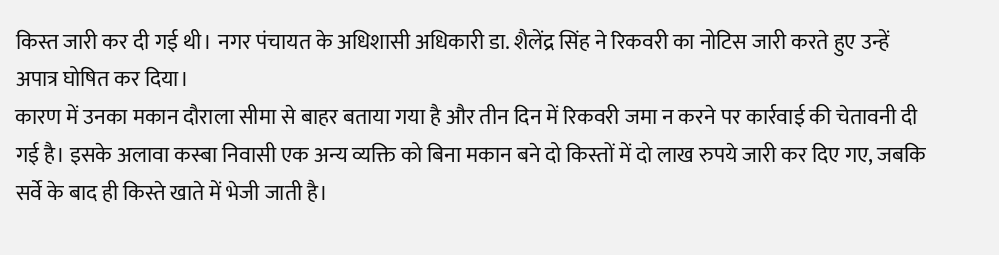किस्त जारी कर दी गई थी। नगर पंचायत के अधिशासी अधिकारी डा. शैलेंद्र सिंह ने रिकवरी का नोटिस जारी करते हुए उन्हें अपात्र घोषित कर दिया।
कारण में उनका मकान दौराला सीमा से बाहर बताया गया है और तीन दिन में रिकवरी जमा न करने पर कार्रवाई की चेतावनी दी गई है। इसके अलावा कस्बा निवासी एक अन्य व्यक्ति को बिना मकान बने दो किस्तों में दो लाख रुपये जारी कर दिए गए, जबकि सर्वे के बाद ही किस्ते खाते में भेजी जाती है।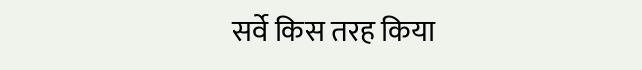सर्वे किस तरह किया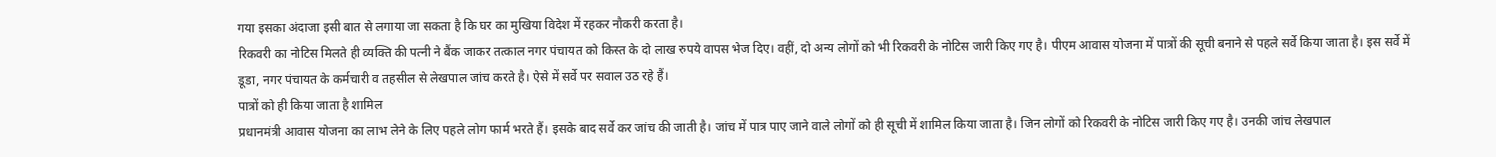गया इसका अंदाजा इसी बात से लगाया जा सकता है कि घर का मुखिया विदेश में रहकर नौकरी करता है।
रिकवरी का नोटिस मिलते ही व्यक्ति की पत्नी ने बैंक जाकर तत्काल नगर पंचायत को किस्त के दो लाख रुपये वापस भेज दिए। वहीं, दो अन्य लोगों को भी रिकवरी के नोटिस जारी किए गए है। पीएम आवास योजना में पात्रों की सूची बनाने से पहले सर्वे किया जाता है। इस सर्वे में डूडा, नगर पंचायत के कर्मचारी व तहसील से लेखपाल जांच करते है। ऐसे में सर्वे पर सवाल उठ रहे हैं।
पात्रों को ही किया जाता है शामिल
प्रधानमंत्री आवास योजना का लाभ लेने के लिए पहले लोग फार्म भरते हैं। इसके बाद सर्वे कर जांच की जाती है। जांच में पात्र पाए जाने वाले लोगों को ही सूची में शामिल किया जाता है। जिन लोगों को रिकवरी के नोटिस जारी किए गए है। उनकी जांच लेखपाल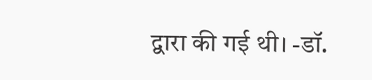द्वारा की गई थी। -डॉ.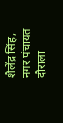शैलेंद्र सिंह, नगर पंचायत दौराला